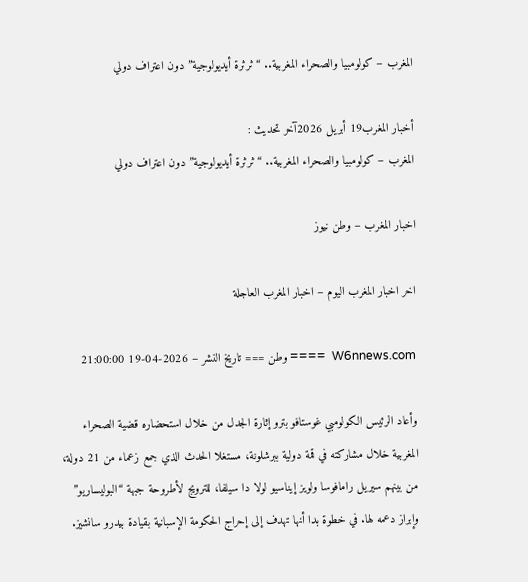المغرب – كولومبيا والصحراء المغربية.. “ثرثرة أيديولوجية” دون اعتراف دولي

أخبار المغرب19 أبريل 2026آخر تحديث :
المغرب – كولومبيا والصحراء المغربية.. “ثرثرة أيديولوجية” دون اعتراف دولي

اخبار المغرب – وطن نيوز

اخر اخبار المغرب اليوم – اخبار المغرب العاجلة

W6nnews.com  ==== وطن === تاريخ النشر – 2026-04-19 21:00:00

وأعاد الرئيس الكولومبي غوستافو بترو إثارة الجدل من خلال استحضاره قضية الصحراء المغربية خلال مشاركته في قمة دولية ببرشلونة، مستغلا الحدث الذي جمع زعماء من 21 دولة، من بينهم سيريل رامافوسا ولويز إيناسيو لولا دا سيلفا، للترويج لأطروحة جبهة “البوليساريو” وإبراز دعمه لها. في خطوة بدا أنها تهدف إلى إحراج الحكومة الإسبانية بقيادة بيدرو سانشيز.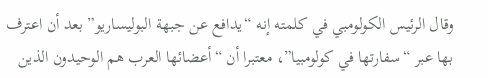وقال الرئيس الكولومبي في كلمته إنه “يدافع عن جبهة البوليساريو” بعد أن اعترف بها عبر “سفارتها في كولومبيا”، معتبرا أن “أعضائها العرب هم الوحيدون الذين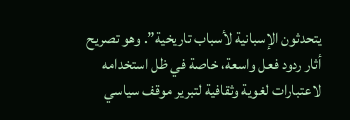يتحدثون الإسبانية لأسباب تاريخية”. وهو تصريح أثار ردود فعل واسعة، خاصة في ظل استخدامه لاعتبارات لغوية وثقافية لتبرير موقف سياسي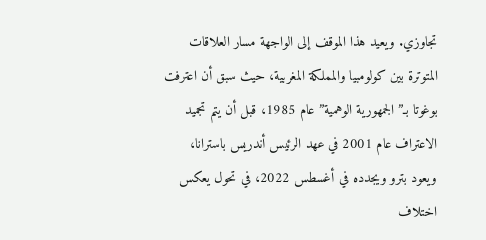تجاوزي. ويعيد هذا الموقف إلى الواجهة مسار العلاقات المتوترة بين كولومبيا والمملكة المغربية، حيث سبق أن اعترفت بوغوتا بـ”الجمهورية الوهمية” عام 1985، قبل أن يتم تجميد الاعتراف عام 2001 في عهد الرئيس أندريس باسترانا، ويعود بترو ويجدده في أغسطس 2022، في تحول يعكس اختلاف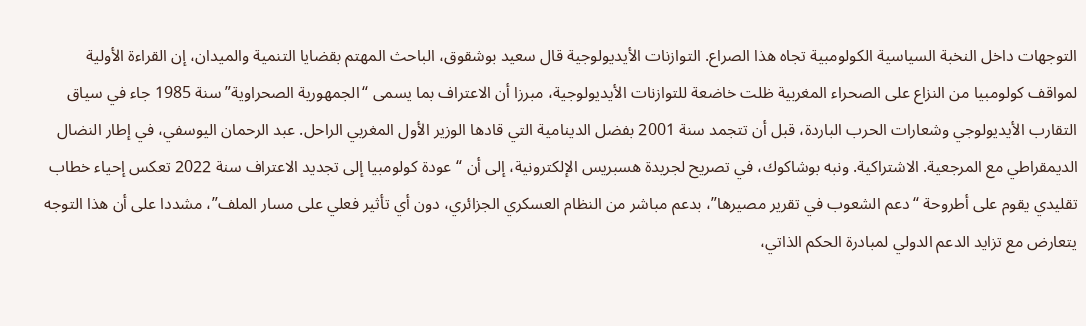التوجهات داخل النخبة السياسية الكولومبية تجاه هذا الصراع. التوازنات الأيديولوجية قال سعيد بوشقوق، الباحث المهتم بقضايا التنمية والميدان، إن القراءة الأولية لمواقف كولومبيا من النزاع على الصحراء المغربية ظلت خاضعة للتوازنات الأيديولوجية، مبرزا أن الاعتراف بما يسمى “الجمهورية الصحراوية” سنة 1985 جاء في سياق التقارب الأيديولوجي وشعارات الحرب الباردة، قبل أن تتجمد سنة 2001 بفضل الدينامية التي قادها الوزير الأول المغربي الراحل. عبد الرحمان اليوسفي، في إطار النضال الديمقراطي مع المرجعية. الاشتراكية. ونبه بوشاكوك، في تصريح لجريدة هسبريس الإلكترونية، إلى أن “عودة كولومبيا إلى تجديد الاعتراف سنة 2022 تعكس إحياء خطاب تقليدي يقوم على أطروحة “دعم الشعوب في تقرير مصيرها”، بدعم مباشر من النظام العسكري الجزائري، دون أي تأثير فعلي على مسار الملف”، مشددا على أن هذا التوجه يتعارض مع تزايد الدعم الدولي لمبادرة الحكم الذاتي،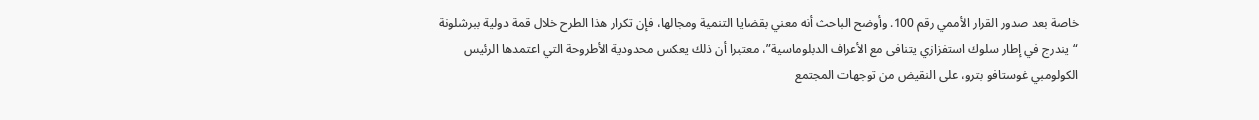خاصة بعد صدور القرار الأممي رقم 100. وأوضح الباحث أنه معني بقضايا التنمية ومجالها، فإن تكرار هذا الطرح خلال قمة دولية ببرشلونة “يندرج في إطار سلوك استفزازي يتنافى مع الأعراف الدبلوماسية”، معتبرا أن ذلك يعكس محدودية الأطروحة التي اعتمدها الرئيس الكولومبي غوستافو بترو، على النقيض من توجهات المجتمع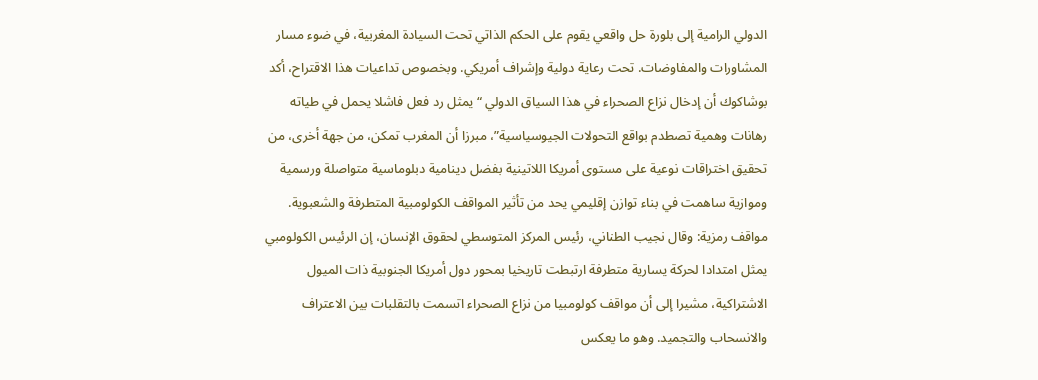الدولي الرامية إلى بلورة حل واقعي يقوم على الحكم الذاتي تحت السيادة المغربية، في ضوء مسار المشاورات والمفاوضات. تحت رعاية دولية وإشراف أمريكي. وبخصوص تداعيات هذا الاقتراح، أكد بوشاكوك أن إدخال نزاع الصحراء في هذا السياق الدولي “يمثل رد فعل فاشلا يحمل في طياته رهانات وهمية تصطدم بواقع التحولات الجيوسياسية”، مبرزا أن المغرب تمكن، من جهة أخرى، من تحقيق اختراقات نوعية على مستوى أمريكا اللاتينية بفضل دينامية دبلوماسية متواصلة ورسمية وموازية ساهمت في بناء توازن إقليمي يحد من تأثير المواقف الكولومبية المتطرفة والشعبوية. مواقف رمزية: وقال نجيب الطناني، رئيس المركز المتوسطي لحقوق الإنسان، إن الرئيس الكولومبي يمثل امتدادا لحركة يسارية متطرفة ارتبطت تاريخيا بمحور دول أمريكا الجنوبية ذات الميول الاشتراكية، مشيرا إلى أن مواقف كولومبيا من نزاع الصحراء اتسمت بالتقلبات بين الاعتراف والانسحاب والتجميد. وهو ما يعكس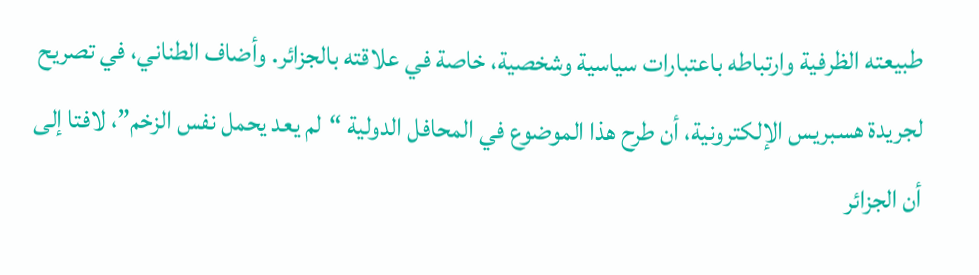طبيعته الظرفية وارتباطه باعتبارات سياسية وشخصية، خاصة في علاقته بالجزائر. وأضاف الطناني، في تصريح لجريدة هسبريس الإلكترونية، أن طرح هذا الموضوع في المحافل الدولية “لم يعد يحمل نفس الزخم”، لافتا إلى أن الجزائر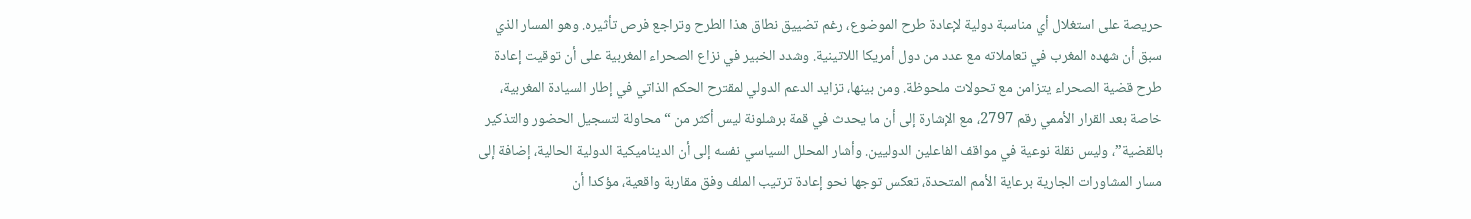حريصة على استغلال أي مناسبة دولية لإعادة طرح الموضوع، رغم تضييق نطاق هذا الطرح وتراجع فرص تأثيره. وهو المسار الذي سبق أن شهده المغرب في تعاملاته مع عدد من دول أمريكا اللاتينية. وشدد الخبير في نزاع الصحراء المغربية على أن توقيت إعادة طرح قضية الصحراء يتزامن مع تحولات ملحوظة. ومن بينها، تزايد الدعم الدولي لمقترح الحكم الذاتي في إطار السيادة المغربية، خاصة بعد القرار الأممي رقم 2797، مع الإشارة إلى أن ما يحدث في قمة برشلونة ليس أكثر من “محاولة لتسجيل الحضور والتذكير بالقضية”، وليس نقلة نوعية في مواقف الفاعلين الدوليين. وأشار المحلل السياسي نفسه إلى أن الديناميكية الدولية الحالية، إضافة إلى مسار المشاورات الجارية برعاية الأمم المتحدة، تعكس توجها نحو إعادة ترتيب الملف وفق مقاربة واقعية، مؤكدا أن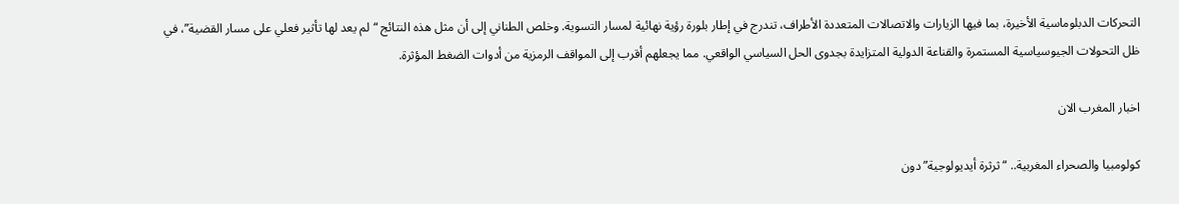التحركات الدبلوماسية الأخيرة، بما فيها الزيارات والاتصالات المتعددة الأطراف، تندرج في إطار بلورة رؤية نهائية لمسار التسوية. وخلص الطناني إلى أن مثل هذه النتائج “لم يعد لها تأثير فعلي على مسار القضية”، في ظل التحولات الجيوسياسية المستمرة والقناعة الدولية المتزايدة بجدوى الحل السياسي الواقعي. مما يجعلهم أقرب إلى المواقف الرمزية من أدوات الضغط المؤثرة.

اخبار المغرب الان

كولومبيا والصحراء المغربية.. “ثرثرة أيديولوجية” دون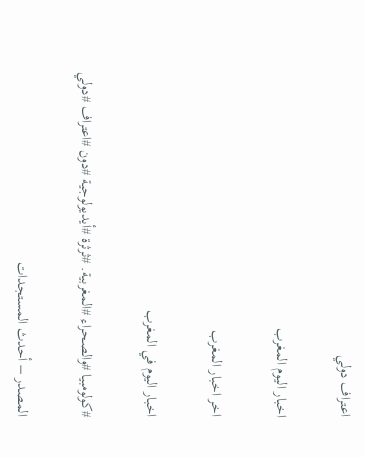اعتراف دولي

اخبار اليوم المغرب

اخر اخبار المغرب

اخبار اليوم في المغرب

#كولومبيا #والصحراء #المغربية. #ثرثرة #أيديولوجية #دون #اعتراف #دولي

المصدر – أحدث المستجدات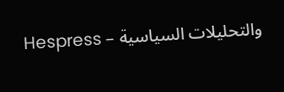والتحليلات السياسية – Hespress